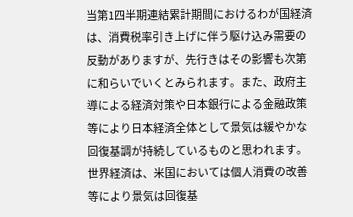当第1四半期連結累計期間におけるわが国経済は、消費税率引き上げに伴う駆け込み需要の反動がありますが、先行きはその影響も次第に和らいでいくとみられます。また、政府主導による経済対策や日本銀行による金融政策等により日本経済全体として景気は緩やかな回復基調が持続しているものと思われます。世界経済は、米国においては個人消費の改善等により景気は回復基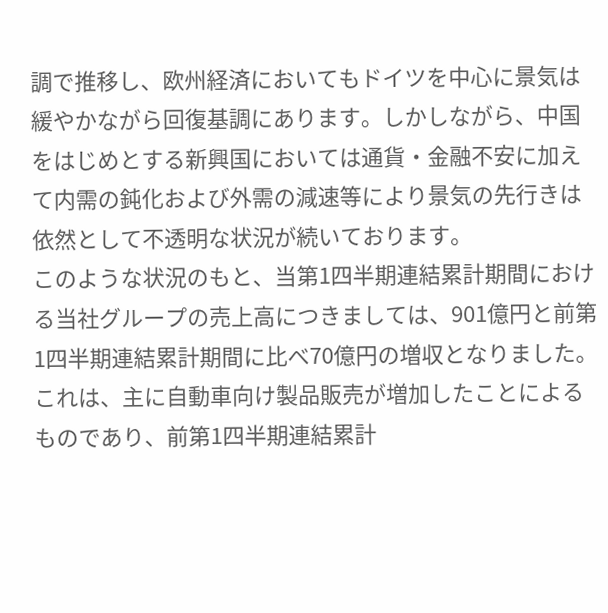調で推移し、欧州経済においてもドイツを中心に景気は緩やかながら回復基調にあります。しかしながら、中国をはじめとする新興国においては通貨・金融不安に加えて内需の鈍化および外需の減速等により景気の先行きは依然として不透明な状況が続いております。
このような状況のもと、当第1四半期連結累計期間における当社グループの売上高につきましては、901億円と前第1四半期連結累計期間に比べ70億円の増収となりました。これは、主に自動車向け製品販売が増加したことによるものであり、前第1四半期連結累計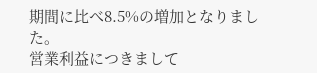期間に比べ8.5%の増加となりました。
営業利益につきまして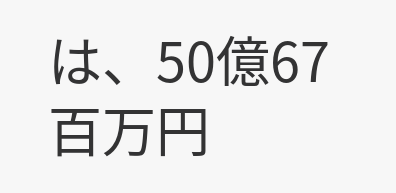は、50億67百万円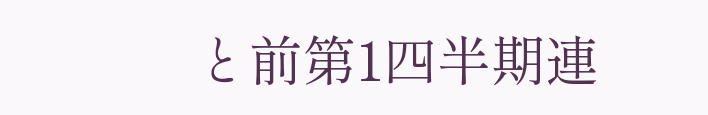と前第1四半期連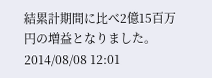結累計期間に比べ2億15百万円の増益となりました。
2014/08/08 12:01